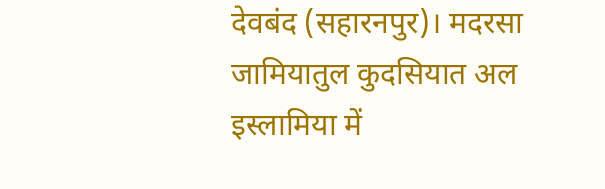देवबंद (सहारनपुर)। मदरसा जामियातुल कुदसियात अल इस्लामिया में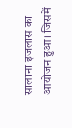सालाना इजलास का आयोजन हुआ। जिसमें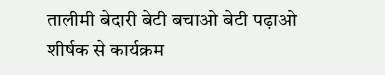तालीमी बेदारी बेटी बचाओ बेटी पढ़ाओ शीर्षक से कार्यक्रम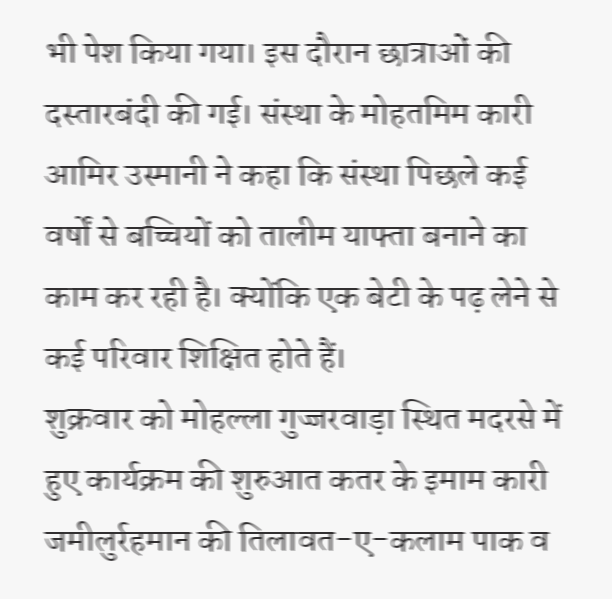भी पेश किया गया। इस दौरान छात्राओं की दस्तारबंदी की गई। संस्था के मोहतमिम कारी आमिर उस्मानी ने कहा कि संस्था पिछले कई वर्षों से बच्चियों को तालीम याफ्ता बनाने का काम कर रही है। क्योंकि एक बेटी के पढ़ लेने से कई परिवार शिक्षित होते हैं।
शुक्रवार को मोहल्ला गुज्जरवाड़ा स्थित मदरसे में हुए कार्यक्रम की शुरुआत कतर के इमाम कारी जमीलुर्रहमान की तिलावत-ए-कलाम पाक व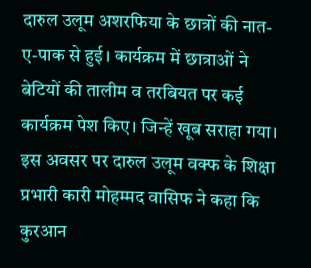दारुल उलूम अशरफिया के छात्रों की नात-ए-पाक से हुई। कार्यक्रम में छात्राओं ने बेटियों की तालीम व तरबियत पर कई कार्यक्रम पेश किए। जिन्हें खूब सराहा गया। इस अवसर पर दारुल उलूम वक्फ के शिक्षा प्रभारी कारी मोहम्मद वासिफ ने कहा कि कुरआन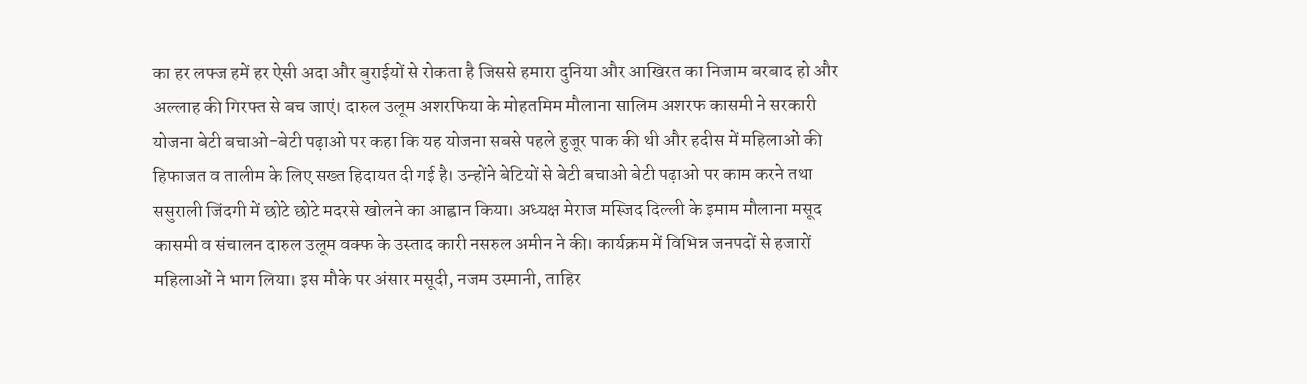का हर लफ्ज हमें हर ऐसी अदा और बुराईयों से रोकता है जिससे हमारा दुनिया और आखिरत का निजाम बरबाद हो और अल्लाह की गिरफ्त से बच जाएं। दारुल उलूम अशरफिया के मोहतमिम मौलाना सालिम अशरफ कासमी ने सरकारी योजना बेटी बचाओ-बेटी पढ़ाओ पर कहा कि यह योजना सबसे पहले हुजूर पाक की थी और हदीस में महिलाओं की हिफाजत व तालीम के लिए सख्त हिदायत दी गई है। उन्होंने बेटियों से बेटी बचाओ बेटी पढ़ाओ पर काम करने तथा ससुराली जिंदगी में छोटे छोटे मदरसे खोलने का आह्वान किया। अध्यक्ष मेराज मस्जिद दिल्ली के इमाम मौलाना मसूद कासमी व संचालन दारुल उलूम वक्फ के उस्ताद कारी नसरुल अमीन ने की। कार्यक्रम में विभिन्न जनपदों से हजारों महिलाओं ने भाग लिया। इस मौके पर अंसार मसूदी, नजम उस्मानी, ताहिर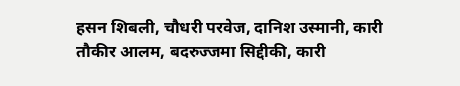हसन शिबली, चौधरी परवेज, दानिश उस्मानी, कारी तौकीर आलम, बदरुज्जमा सिद्दीकी, कारी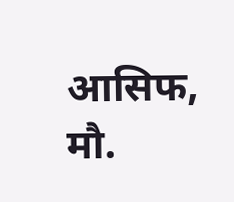आसिफ, मौ.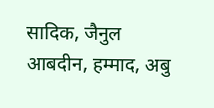सादिक, जैनुल आबदीन, हम्माद, अबु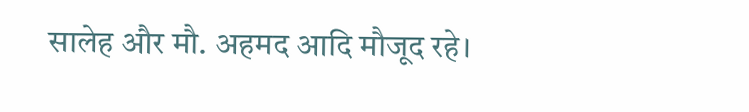सालेह और मौ. अहमद आदि मौजूद रहे।